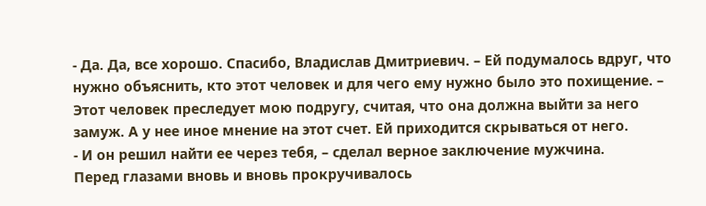- Да. Да, все хорошо. Спасибо, Владислав Дмитриевич. – Ей подумалось вдруг, что нужно объяснить, кто этот человек и для чего ему нужно было это похищение. – Этот человек преследует мою подругу, считая, что она должна выйти за него замуж. А у нее иное мнение на этот счет. Ей приходится скрываться от него.
- И он решил найти ее через тебя, – сделал верное заключение мужчина.
Перед глазами вновь и вновь прокручивалось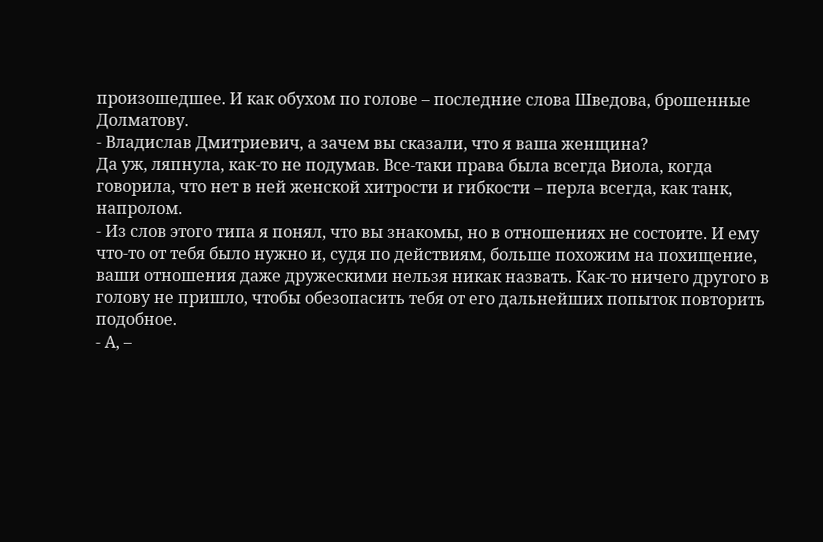произошедшее. И как обухом по голове – последние слова Шведова, брошенные Долматову.
- Владислав Дмитриевич, а зачем вы сказали, что я ваша женщина?
Да уж, ляпнула, как-то не подумав. Все-таки права была всегда Виола, когда говорила, что нет в ней женской хитрости и гибкости – перла всегда, как танк, напролом.
- Из слов этого типа я понял, что вы знакомы, но в отношениях не состоите. И ему что-то от тебя было нужно и, судя по действиям, больше похожим на похищение, ваши отношения даже дружескими нельзя никак назвать. Как-то ничего другого в голову не пришло, чтобы обезопасить тебя от его дальнейших попыток повторить подобное.
- А, –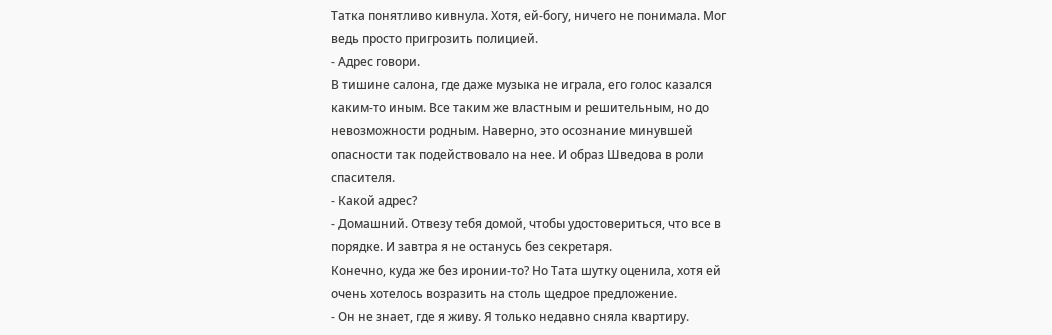Татка понятливо кивнула. Хотя, ей-богу, ничего не понимала. Мог ведь просто пригрозить полицией.
- Адрес говори.
В тишине салона, где даже музыка не играла, его голос казался каким-то иным. Все таким же властным и решительным, но до невозможности родным. Наверно, это осознание минувшей опасности так подействовало на нее. И образ Шведова в роли спасителя.
- Какой адрес?
- Домашний. Отвезу тебя домой, чтобы удостовериться, что все в порядке. И завтра я не останусь без секретаря.
Конечно, куда же без иронии-то? Но Тата шутку оценила, хотя ей очень хотелось возразить на столь щедрое предложение.
- Он не знает, где я живу. Я только недавно сняла квартиру.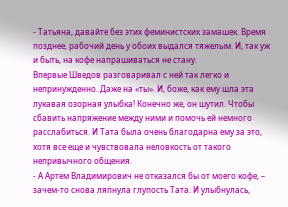- Татьяна, давайте без этих феминистских замашек. Время позднее, рабочий день у обоих выдался тяжелым. И, так уж и быть, на кофе напрашиваться не стану.
Впервые Шведов разговаривал с ней так легко и непринужденно. Даже на «ты». И, боже, как ему шла эта лукавая озорная улыбка! Конечно же, он шутил. Чтобы сбавить напряжение между ними и помочь ей немного расслабиться. И Тата была очень благодарна ему за это, хотя все еще и чувствовала неловкость от такого непривычного общения.
- А Артем Владимирович не отказался бы от моего кофе, – зачем-то снова ляпнула глупость Тата. И улыбнулась,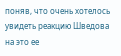поняв, что очень хотелось увидеть реакцию Шведова на это ее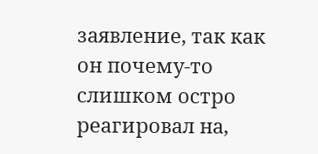заявление, так как он почему-то слишком остро реагировал на,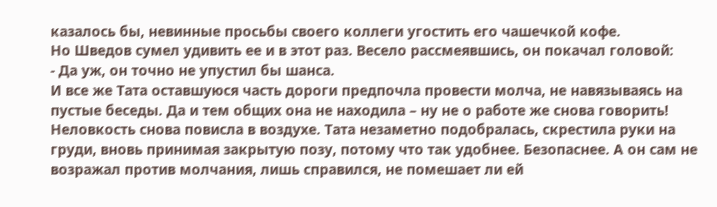казалось бы, невинные просьбы своего коллеги угостить его чашечкой кофе.
Но Шведов сумел удивить ее и в этот раз. Весело рассмеявшись, он покачал головой:
- Да уж, он точно не упустил бы шанса.
И все же Тата оставшуюся часть дороги предпочла провести молча, не навязываясь на пустые беседы. Да и тем общих она не находила – ну не о работе же снова говорить! Неловкость снова повисла в воздухе. Тата незаметно подобралась, скрестила руки на груди, вновь принимая закрытую позу, потому что так удобнее. Безопаснее. А он сам не возражал против молчания, лишь справился, не помешает ли ей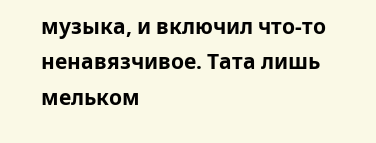музыка, и включил что-то ненавязчивое. Тата лишь мельком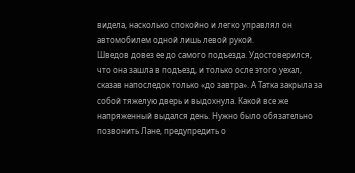видела, насколько спокойно и легко управлял он автомобилем одной лишь левой рукой.
Шведов довез ее до самого подъезда. Удостоверился, что она зашла в подъезд, и только осле этого уехал, сказав напоследок только «до завтра». А Татка закрыла за собой тяжелую дверь и выдохнула. Какой все же напряженный выдался день. Нужно было обязательно позвонить Лане, предупредить о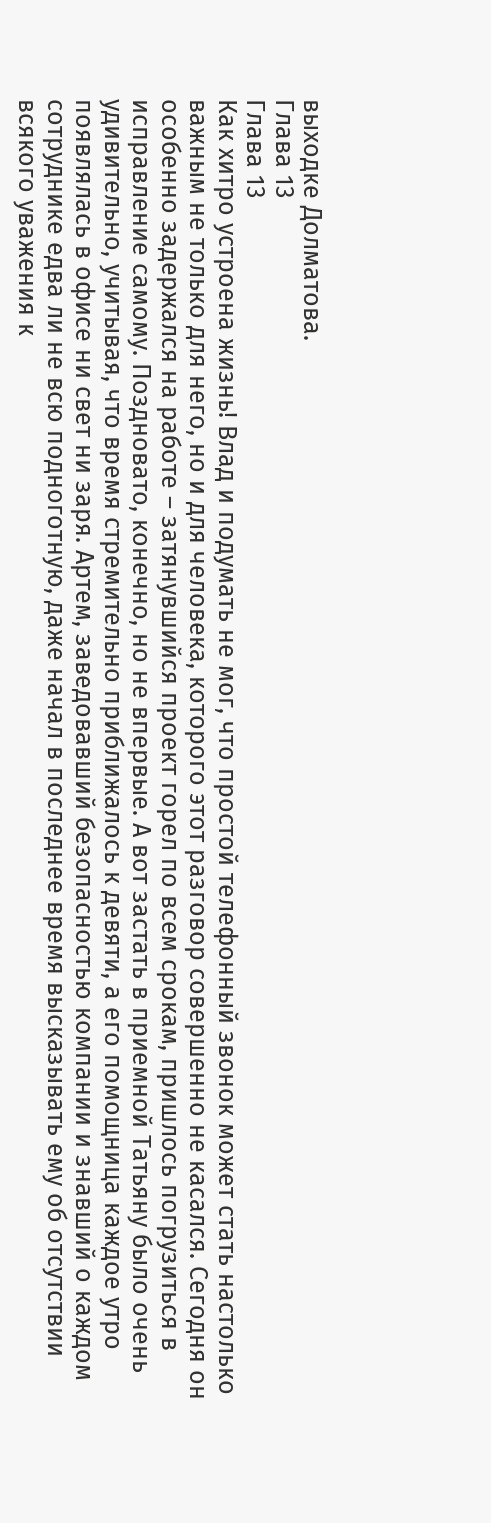выходке Долматова.
Глава 13
Глава 13
Как хитро устроена жизнь! Влад и подумать не мог, что простой телефонный звонок может стать настолько важным не только для него, но и для человека, которого этот разговор совершенно не касался. Сегодня он особенно задержался на работе – затянувшийся проект горел по всем срокам, пришлось погрузиться в исправление самому. Поздновато, конечно, но не впервые. А вот застать в приемной Татьяну было очень удивительно, учитывая, что время стремительно приближалось к девяти, а его помощница каждое утро появлялась в офисе ни свет ни заря. Артем, заведовавший безопасностью компании и знавший о каждом сотруднике едва ли не всю подноготную, даже начал в последнее время высказывать ему об отсутствии всякого уважения к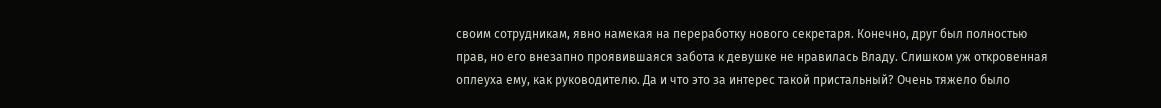своим сотрудникам, явно намекая на переработку нового секретаря. Конечно, друг был полностью прав, но его внезапно проявившаяся забота к девушке не нравилась Владу. Слишком уж откровенная оплеуха ему, как руководителю. Да и что это за интерес такой пристальный? Очень тяжело было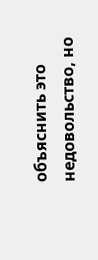объяснить это недовольство, но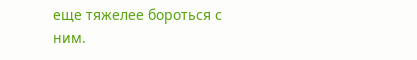еще тяжелее бороться с ним.